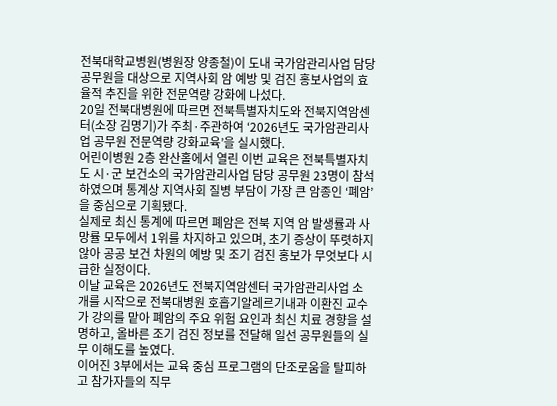전북대학교병원(병원장 양종철)이 도내 국가암관리사업 담당 공무원을 대상으로 지역사회 암 예방 및 검진 홍보사업의 효율적 추진을 위한 전문역량 강화에 나섰다.
20일 전북대병원에 따르면 전북특별자치도와 전북지역암센터(소장 김명기)가 주최·주관하여 ‘2026년도 국가암관리사업 공무원 전문역량 강화교육’을 실시했다.
어린이병원 2층 완산홀에서 열린 이번 교육은 전북특별자치도 시·군 보건소의 국가암관리사업 담당 공무원 23명이 참석하였으며 통계상 지역사회 질병 부담이 가장 큰 암종인 ‘폐암’을 중심으로 기획됐다.
실제로 최신 통계에 따르면 폐암은 전북 지역 암 발생률과 사망률 모두에서 1위를 차지하고 있으며, 초기 증상이 뚜렷하지 않아 공공 보건 차원의 예방 및 조기 검진 홍보가 무엇보다 시급한 실정이다.
이날 교육은 2026년도 전북지역암센터 국가암관리사업 소개를 시작으로 전북대병원 호흡기알레르기내과 이환진 교수가 강의를 맡아 폐암의 주요 위험 요인과 최신 치료 경향을 설명하고, 올바른 조기 검진 정보를 전달해 일선 공무원들의 실무 이해도를 높였다.
이어진 3부에서는 교육 중심 프로그램의 단조로움을 탈피하고 참가자들의 직무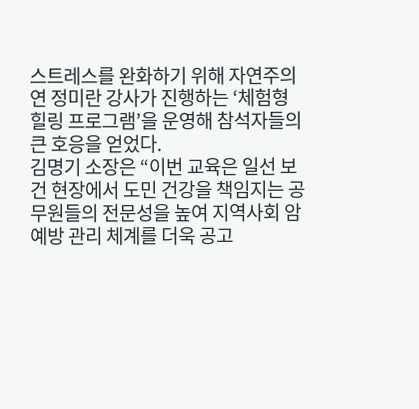스트레스를 완화하기 위해 자연주의 연 정미란 강사가 진행하는 ‘체험형 힐링 프로그램’을 운영해 참석자들의 큰 호응을 얻었다.
김명기 소장은 “이번 교육은 일선 보건 현장에서 도민 건강을 책임지는 공무원들의 전문성을 높여 지역사회 암 예방 관리 체계를 더욱 공고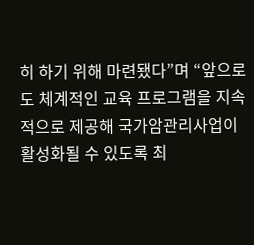히 하기 위해 마련됐다”며 “앞으로도 체계적인 교육 프로그램을 지속적으로 제공해 국가암관리사업이 활성화될 수 있도록 최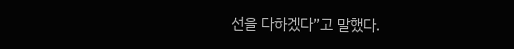선을 다하겠다”고 말했다.